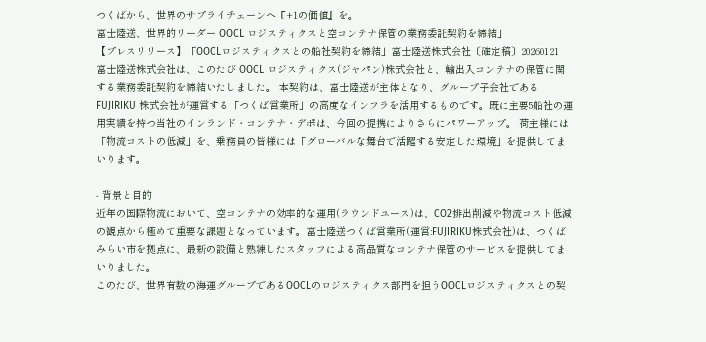つくばから、世界のサプライチェーンへ『+1の価値』を。
富士陸送、世界的リーダー OOCL ロジスティクスと空コンテナ保管の業務委託契約を締結」
【プレスリリース】「OOCLロジスティクスとの船社契約を締結」富士陸送株式会社〔確定稿〕20260121
富士陸送株式会社は、このたび OOCL ロジスティクス(ジャパン)株式会社と、輸出入コンテナの保管に関する業務委託契約を締結いたしました。 本契約は、富士陸送が主体となり、グループ子会社である FUJIRIKU 株式会社が運営する「つくば営業所」の高度なインフラを活用するものです。既に主要5船社の運用実績を持つ当社のインランド・コンテナ・デポは、今回の提携によりさらにパワーアップ。 荷主様には「物流コストの低減」を、乗務員の皆様には「グローバルな舞台で活躍する安定した環境」を提供してまいります。

- 背景と目的
近年の国際物流において、空コンテナの効率的な運用(ラウンドユース)は、CO2排出削減や物流コスト低減の観点から極めて重要な課題となっています。富士陸送つくば営業所(運営:FUJIRIKU株式会社)は、つくばみらい市を拠点に、最新の設備と熟練したスタッフによる高品質なコンテナ保管のサービスを提供してまいりました。
このたび、世界有数の海運グループであるOOCLのロジスティクス部門を担うOOCLロジスティクスとの契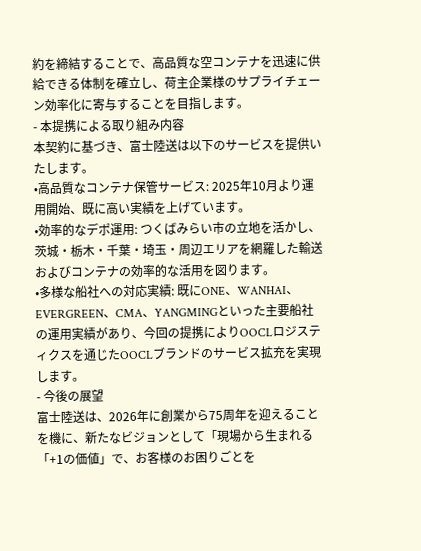約を締結することで、高品質な空コンテナを迅速に供給できる体制を確立し、荷主企業様のサプライチェーン効率化に寄与することを目指します。
- 本提携による取り組み内容
本契約に基づき、富士陸送は以下のサービスを提供いたします。
•高品質なコンテナ保管サービス: 2025年10月より運用開始、既に高い実績を上げています。
•効率的なデポ運用: つくばみらい市の立地を活かし、茨城・栃木・千葉・埼玉・周辺エリアを網羅した輸送およびコンテナの効率的な活用を図ります。
•多様な船社への対応実績: 既にONE、WANHAI、EVERGREEN、CMA、YANGMINGといった主要船社の運用実績があり、今回の提携によりOOCLロジスティクスを通じたOOCLブランドのサービス拡充を実現します。
- 今後の展望
富士陸送は、2026年に創業から75周年を迎えることを機に、新たなビジョンとして「現場から生まれる「+1の価値」で、お客様のお困りごとを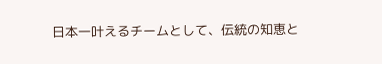日本一叶えるチームとして、伝統の知恵と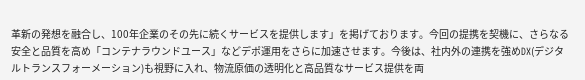革新の発想を融合し、100年企業のその先に続くサービスを提供します」を掲げております。今回の提携を契機に、さらなる安全と品質を高め「コンテナラウンドユース」などデポ運用をさらに加速させます。今後は、社内外の連携を強めDX(デジタルトランスフォーメーション)も視野に入れ、物流原価の透明化と高品質なサービス提供を両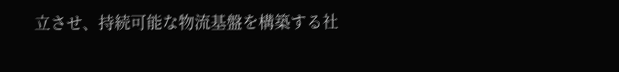立させ、持続可能な物流基盤を構築する社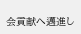会貢献へ邁進し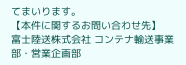てまいります。
【本件に関するお問い合わせ先】
富士陸送株式会社 コンテナ輸送事業部・営業企画部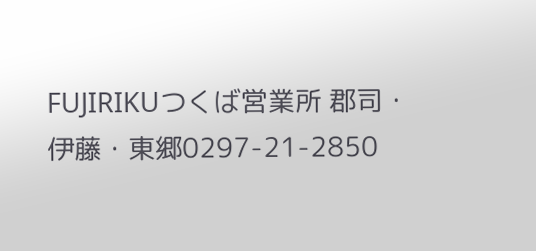FUJIRIKUつくば営業所 郡司・伊藤・東郷0297-21-2850